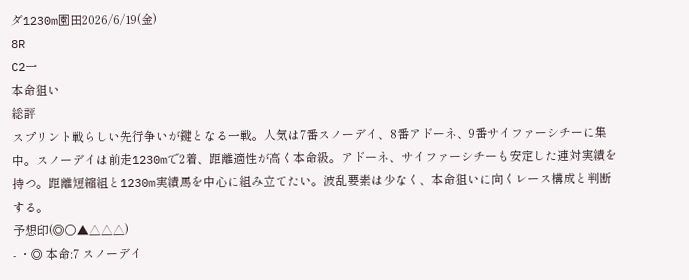ダ1230m園田2026/6/19(金)
8R
C2一
本命狙い
総評
スプリント戦らしい先行争いが鍵となる一戦。人気は7番スノーデイ、8番アドーネ、9番サイファーシチーに集中。スノーデイは前走1230mで2着、距離適性が高く本命級。アドーネ、サイファーシチーも安定した連対実績を持つ。距離短縮組と1230m実績馬を中心に組み立てたい。波乱要素は少なく、本命狙いに向くレース構成と判断する。
予想印(◎○▲△△△)
- ・◎ 本命:7 スノーデイ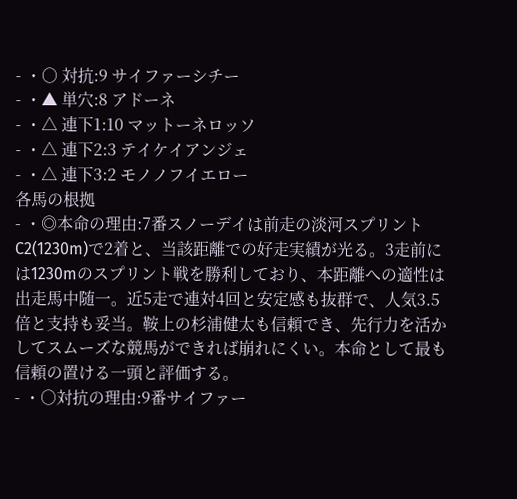- ・○ 対抗:9 サイファーシチー
- ・▲ 単穴:8 アドーネ
- ・△ 連下1:10 マットーネロッソ
- ・△ 連下2:3 テイケイアンジェ
- ・△ 連下3:2 モノノフイエロー
各馬の根拠
- ・◎本命の理由:7番スノーデイは前走の淡河スプリントC2(1230m)で2着と、当該距離での好走実績が光る。3走前には1230mのスプリント戦を勝利しており、本距離への適性は出走馬中随一。近5走で連対4回と安定感も抜群で、人気3.5倍と支持も妥当。鞍上の杉浦健太も信頼でき、先行力を活かしてスムーズな競馬ができれば崩れにくい。本命として最も信頼の置ける一頭と評価する。
- ・○対抗の理由:9番サイファー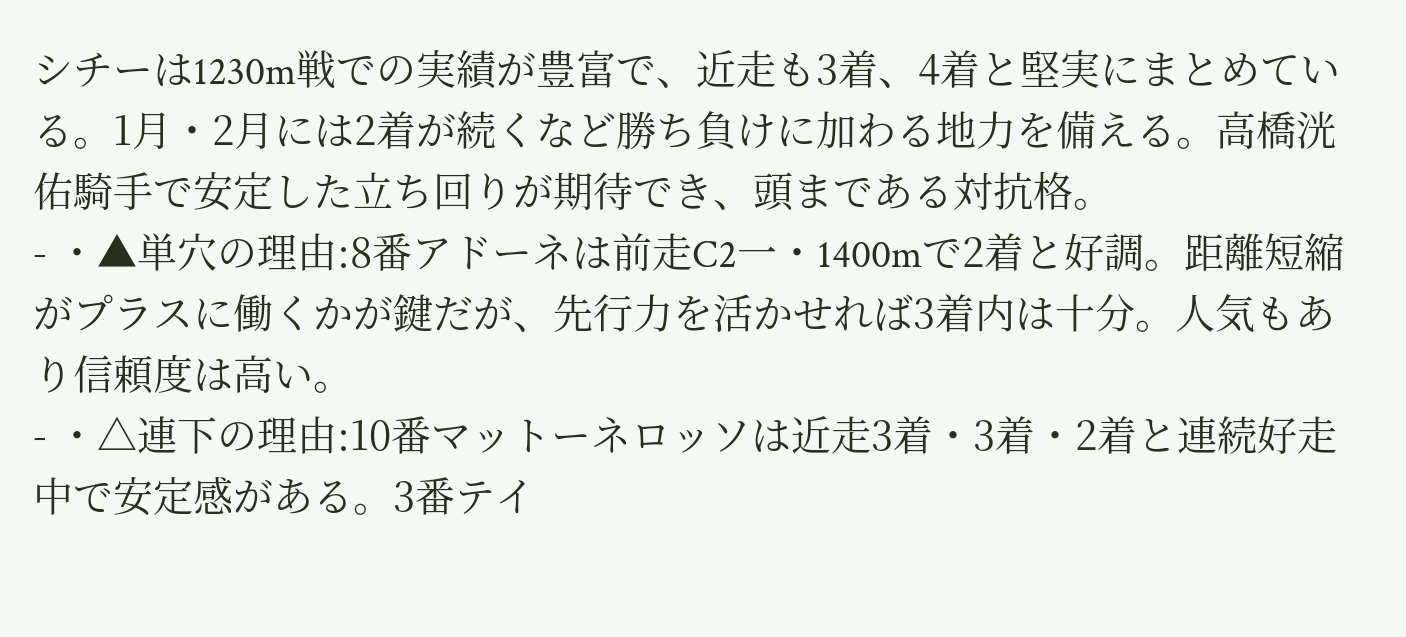シチーは1230m戦での実績が豊富で、近走も3着、4着と堅実にまとめている。1月・2月には2着が続くなど勝ち負けに加わる地力を備える。高橋洸佑騎手で安定した立ち回りが期待でき、頭まである対抗格。
- ・▲単穴の理由:8番アドーネは前走C2一・1400mで2着と好調。距離短縮がプラスに働くかが鍵だが、先行力を活かせれば3着内は十分。人気もあり信頼度は高い。
- ・△連下の理由:10番マットーネロッソは近走3着・3着・2着と連続好走中で安定感がある。3番テイ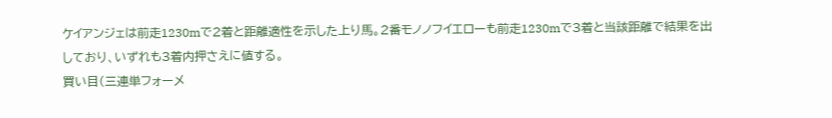ケイアンジェは前走1230mで2着と距離適性を示した上り馬。2番モノノフイエローも前走1230mで3着と当該距離で結果を出しており、いずれも3着内押さえに値する。
買い目(三連単フォーメ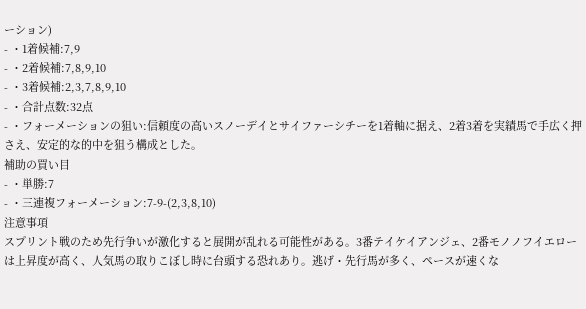ーション)
- ・1着候補:7,9
- ・2着候補:7,8,9,10
- ・3着候補:2,3,7,8,9,10
- ・合計点数:32点
- ・フォーメーションの狙い:信頼度の高いスノーデイとサイファーシチーを1着軸に据え、2着3着を実績馬で手広く押さえ、安定的な的中を狙う構成とした。
補助の買い目
- ・単勝:7
- ・三連複フォーメーション:7-9-(2,3,8,10)
注意事項
スプリント戦のため先行争いが激化すると展開が乱れる可能性がある。3番テイケイアンジェ、2番モノノフイエローは上昇度が高く、人気馬の取りこぼし時に台頭する恐れあり。逃げ・先行馬が多く、ペースが速くな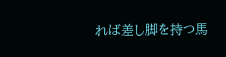れば差し脚を持つ馬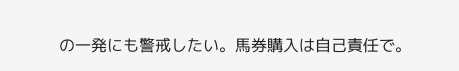の一発にも警戒したい。馬券購入は自己責任で。